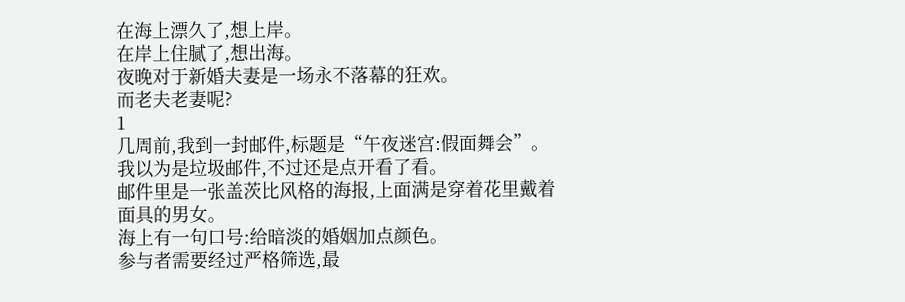在海上漂久了,想上岸。
在岸上住腻了,想出海。
夜晚对于新婚夫妻是一场永不落幕的狂欢。
而老夫老妻呢?
1
几周前,我到一封邮件,标题是“午夜迷宫:假面舞会”。
我以为是垃圾邮件,不过还是点开看了看。
邮件里是一张盖茨比风格的海报,上面满是穿着花里戴着面具的男女。
海上有一句口号:给暗淡的婚姻加点颜色。
参与者需要经过严格筛选,最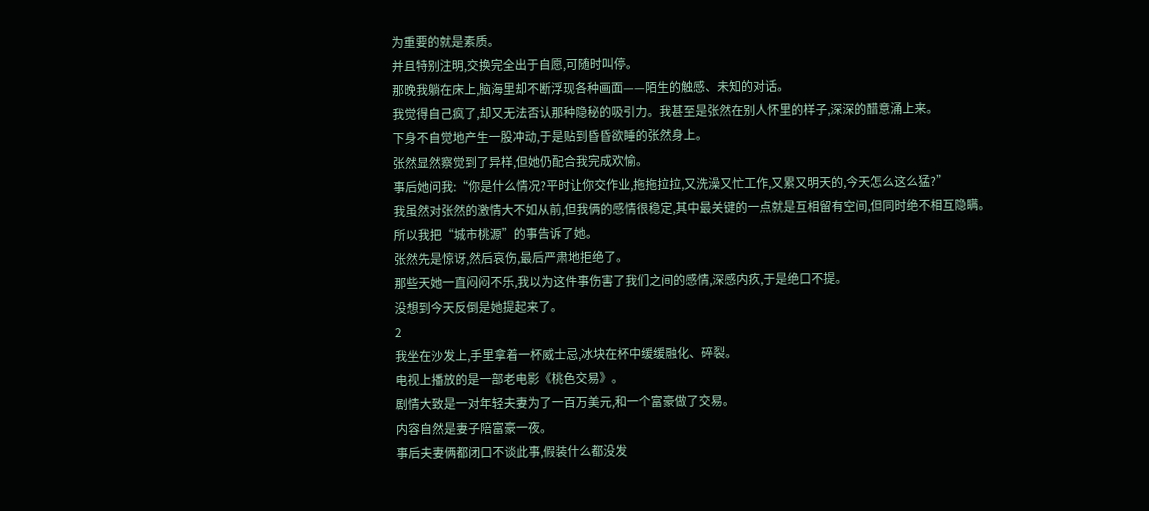为重要的就是素质。
并且特别注明,交换完全出于自愿,可随时叫停。
那晚我躺在床上,脑海里却不断浮现各种画面——陌生的触感、未知的对话。
我觉得自己疯了,却又无法否认那种隐秘的吸引力。我甚至是张然在别人怀里的样子,深深的醋意涌上来。
下身不自觉地产生一股冲动,于是贴到昏昏欲睡的张然身上。
张然显然察觉到了异样,但她仍配合我完成欢愉。
事后她问我:“你是什么情况?平时让你交作业,拖拖拉拉,又洗澡又忙工作,又累又明天的,今天怎么这么猛?”
我虽然对张然的激情大不如从前,但我俩的感情很稳定,其中最关键的一点就是互相留有空间,但同时绝不相互隐瞒。
所以我把“城市桃源”的事告诉了她。
张然先是惊讶,然后哀伤,最后严肃地拒绝了。
那些天她一直闷闷不乐,我以为这件事伤害了我们之间的感情,深感内疚,于是绝口不提。
没想到今天反倒是她提起来了。
2
我坐在沙发上,手里拿着一杯威士忌,冰块在杯中缓缓融化、碎裂。
电视上播放的是一部老电影《桃色交易》。
剧情大致是一对年轻夫妻为了一百万美元,和一个富豪做了交易。
内容自然是妻子陪富豪一夜。
事后夫妻俩都闭口不谈此事,假装什么都没发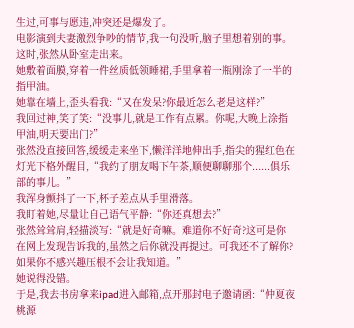生过,可事与愿违,冲突还是爆发了。
电影演到夫妻激烈争吵的情节,我一句没听,脑子里想着别的事。
这时,张然从卧室走出来。
她敷着面膜,穿着一件丝质低领睡裙,手里拿着一瓶刚涂了一半的指甲油。
她靠在墙上,歪头看我:“又在发呆?你最近怎么老是这样?”
我回过神,笑了笑:“没事儿,就是工作有点累。你呢,大晚上涂指甲油,明天要出门?”
张然没直接回答,缓缓走来坐下,懒洋洋地伸出手,指尖的猩红色在灯光下格外醒目,“我约了朋友喝下午茶,顺便聊聊那个......俱乐部的事儿。”
我浑身颤抖了一下,杯子差点从手里滑落。
我盯着她,尽量让自己语气平静:“你还真想去?”
张然耸耸肩,轻描淡写:“就是好奇嘛。难道你不好奇?这可是你在网上发现告诉我的,虽然之后你就没再提过。可我还不了解你?如果你不感兴趣压根不会让我知道。”
她说得没错。
于是,我去书房拿来ipad进入邮箱,点开那封电子邀请函:“仲夏夜桃源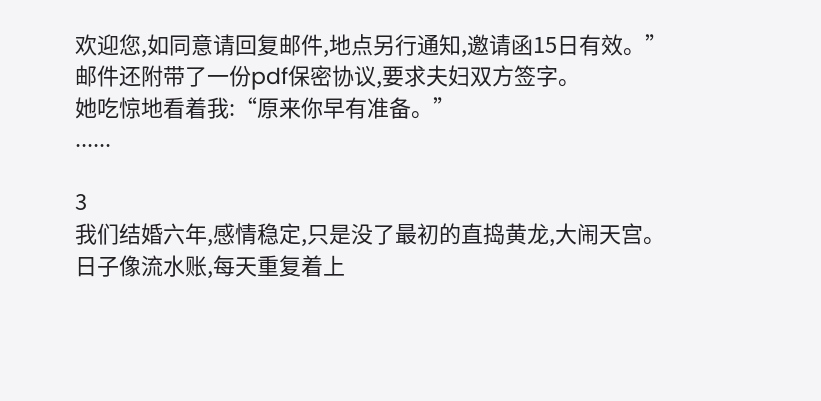欢迎您,如同意请回复邮件,地点另行通知,邀请函15日有效。”
邮件还附带了一份pdf保密协议,要求夫妇双方签字。
她吃惊地看着我:“原来你早有准备。”
......

3
我们结婚六年,感情稳定,只是没了最初的直捣黄龙,大闹天宫。
日子像流水账,每天重复着上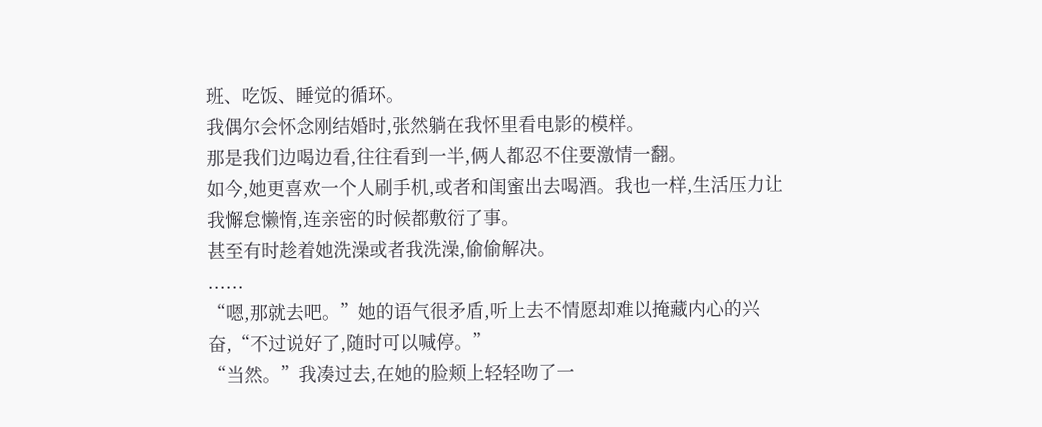班、吃饭、睡觉的循环。
我偶尔会怀念刚结婚时,张然躺在我怀里看电影的模样。
那是我们边喝边看,往往看到一半,俩人都忍不住要激情一翻。
如今,她更喜欢一个人刷手机,或者和闺蜜出去喝酒。我也一样,生活压力让我懈怠懒惰,连亲密的时候都敷衍了事。
甚至有时趁着她洗澡或者我洗澡,偷偷解决。
......
“嗯,那就去吧。”她的语气很矛盾,听上去不情愿却难以掩藏内心的兴奋,“不过说好了,随时可以喊停。”
“当然。”我凑过去,在她的脸颊上轻轻吻了一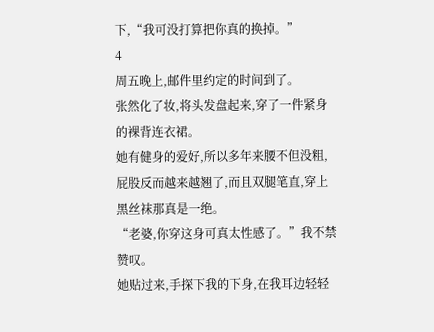下,“我可没打算把你真的换掉。”
4
周五晚上,邮件里约定的时间到了。
张然化了妆,将头发盘起来,穿了一件紧身的裸背连衣裙。
她有健身的爱好,所以多年来腰不但没粗,屁股反而越来越翘了,而且双腿笔直,穿上黑丝袜那真是一绝。
“老婆,你穿这身可真太性感了。”我不禁赞叹。
她贴过来,手探下我的下身,在我耳边轻轻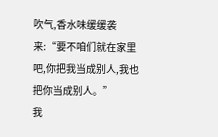吹气,香水味缓缓袭来:“要不咱们就在家里吧,你把我当成别人,我也把你当成别人。”
我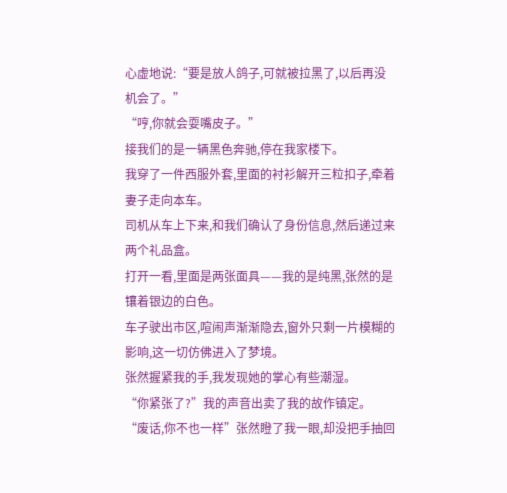心虚地说:“要是放人鸽子,可就被拉黑了,以后再没机会了。”
“哼,你就会耍嘴皮子。”
接我们的是一辆黑色奔驰,停在我家楼下。
我穿了一件西服外套,里面的衬衫解开三粒扣子,牵着妻子走向本车。
司机从车上下来,和我们确认了身份信息,然后递过来两个礼品盒。
打开一看,里面是两张面具——我的是纯黑,张然的是镶着银边的白色。
车子驶出市区,喧闹声渐渐隐去,窗外只剩一片模糊的影响,这一切仿佛进入了梦境。
张然握紧我的手,我发现她的掌心有些潮湿。
“你紧张了?”我的声音出卖了我的故作镇定。
“废话,你不也一样”张然瞪了我一眼,却没把手抽回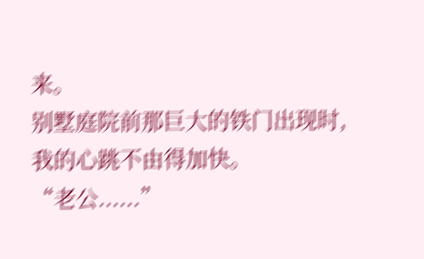来。
别墅庭院前那巨大的铁门出现时,我的心跳不由得加快。
“老公......”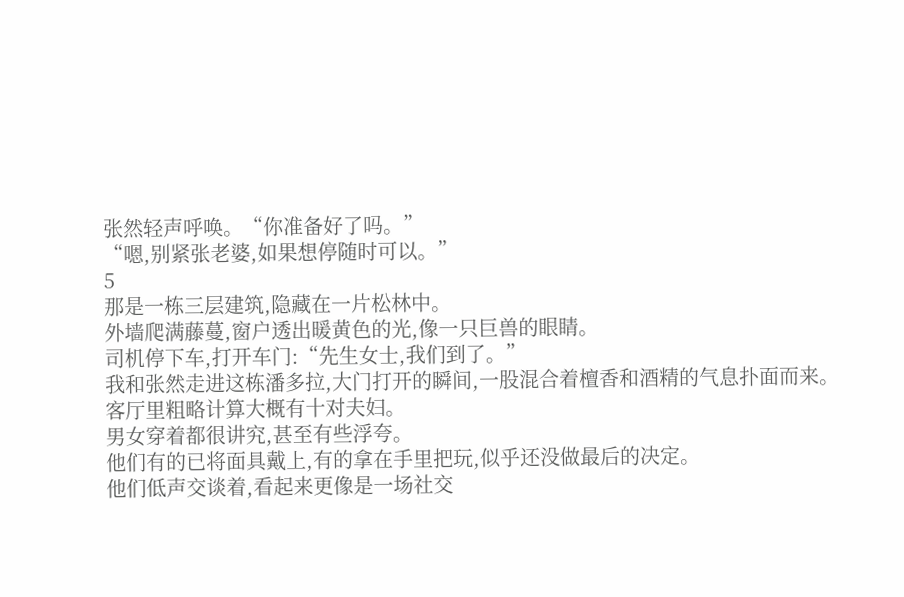张然轻声呼唤。“你准备好了吗。”
“嗯,别紧张老婆,如果想停随时可以。”
5
那是一栋三层建筑,隐藏在一片松林中。
外墙爬满藤蔓,窗户透出暖黄色的光,像一只巨兽的眼睛。
司机停下车,打开车门:“先生女士,我们到了。”
我和张然走进这栋潘多拉,大门打开的瞬间,一股混合着檀香和酒精的气息扑面而来。
客厅里粗略计算大概有十对夫妇。
男女穿着都很讲究,甚至有些浮夸。
他们有的已将面具戴上,有的拿在手里把玩,似乎还没做最后的决定。
他们低声交谈着,看起来更像是一场社交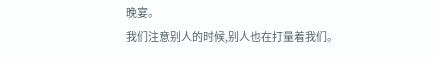晚宴。
我们注意别人的时候,别人也在打量着我们。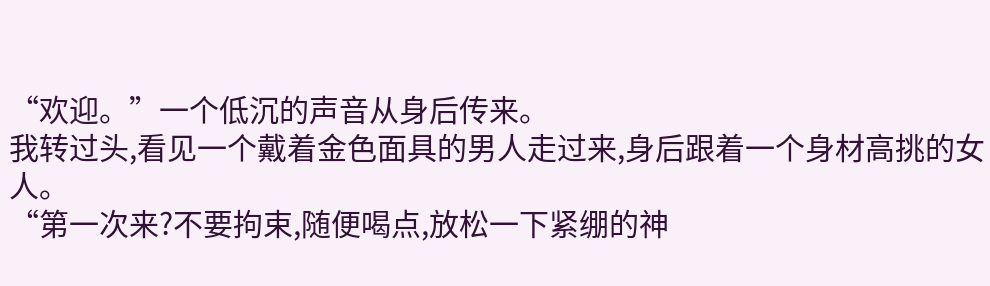“欢迎。”一个低沉的声音从身后传来。
我转过头,看见一个戴着金色面具的男人走过来,身后跟着一个身材高挑的女人。
“第一次来?不要拘束,随便喝点,放松一下紧绷的神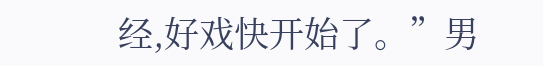经,好戏快开始了。”男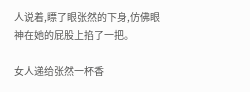人说着,瞟了眼张然的下身,仿佛眼神在她的屁股上掐了一把。

女人递给张然一杯香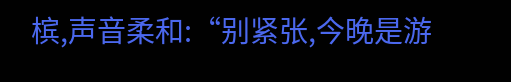槟,声音柔和:“别紧张,今晚是游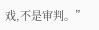戏,不是审判。”